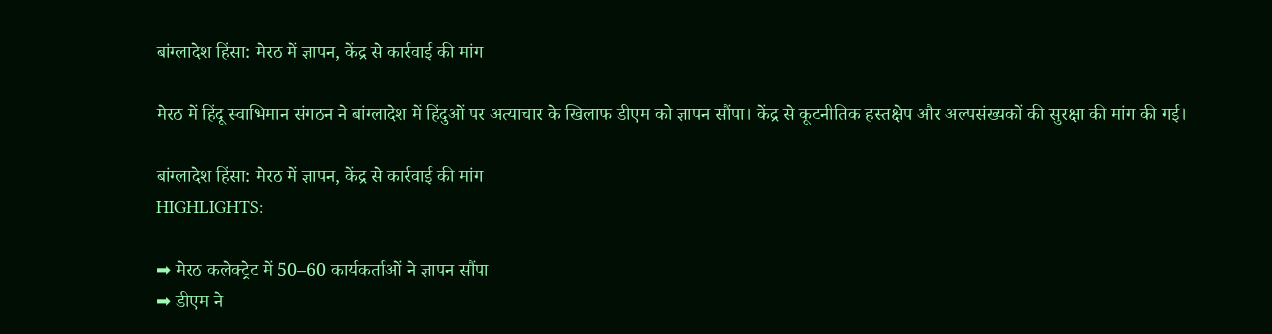बांग्लादेश हिंसा: मेरठ में ज्ञापन, केंद्र से कार्रवाई की मांग

मेरठ में हिंदू स्वाभिमान संगठन ने बांग्लादेश में हिंदुओं पर अत्याचार के खिलाफ डीएम को ज्ञापन सौंपा। केंद्र से कूटनीतिक हस्तक्षेप और अल्पसंख्यकों की सुरक्षा की मांग की गई।

बांग्लादेश हिंसा: मेरठ में ज्ञापन, केंद्र से कार्रवाई की मांग
HIGHLIGHTS:

➡ मेरठ कलेक्ट्रेट में 50–60 कार्यकर्ताओं ने ज्ञापन सौंपा
➡ डीएम ने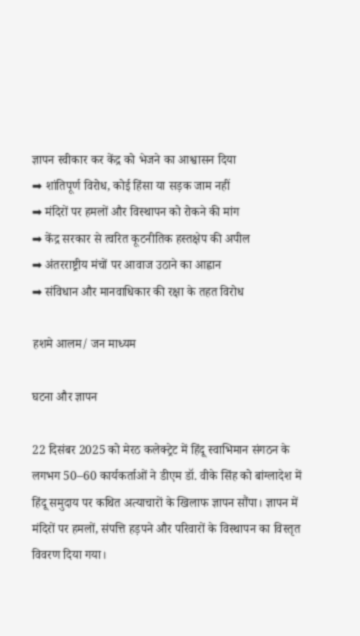ज्ञापन स्वीकार कर केंद्र को भेजने का आश्वासन दिया
➡ शांतिपूर्ण विरोध, कोई हिंसा या सड़क जाम नहीं
➡ मंदिरों पर हमलों और विस्थापन को रोकने की मांग
➡ केंद्र सरकार से त्वरित कूटनीतिक हस्तक्षेप की अपील
➡ अंतरराष्ट्रीय मंचों पर आवाज उठाने का आह्वान
➡ संविधान और मानवाधिकार की रक्षा के तहत विरोध

हशमे आलम/ जन माध्यम

घटना और ज्ञापन

22 दिसंबर 2025 को मेरठ कलेक्ट्रेट में हिंदू स्वाभिमान संगठन के लगभग 50–60 कार्यकर्ताओं ने डीएम डॉ. वीके सिंह को बांग्लादेश में हिंदू समुदाय पर कथित अत्याचारों के खिलाफ ज्ञापन सौंपा। ज्ञापन में मंदिरों पर हमलों, संपत्ति हड़पने और परिवारों के विस्थापन का विस्तृत विवरण दिया गया।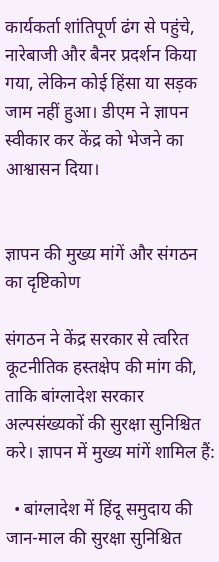कार्यकर्ता शांतिपूर्ण ढंग से पहुंचे, नारेबाजी और बैनर प्रदर्शन किया गया, लेकिन कोई हिंसा या सड़क जाम नहीं हुआ। डीएम ने ज्ञापन स्वीकार कर केंद्र को भेजने का आश्वासन दिया।


ज्ञापन की मुख्य मांगें और संगठन का दृष्टिकोण

संगठन ने केंद्र सरकार से त्वरित कूटनीतिक हस्तक्षेप की मांग की, ताकि बांग्लादेश सरकार अल्पसंख्यकों की सुरक्षा सुनिश्चित करे। ज्ञापन में मुख्य मांगें शामिल हैं:

  • बांग्लादेश में हिंदू समुदाय की जान-माल की सुरक्षा सुनिश्चित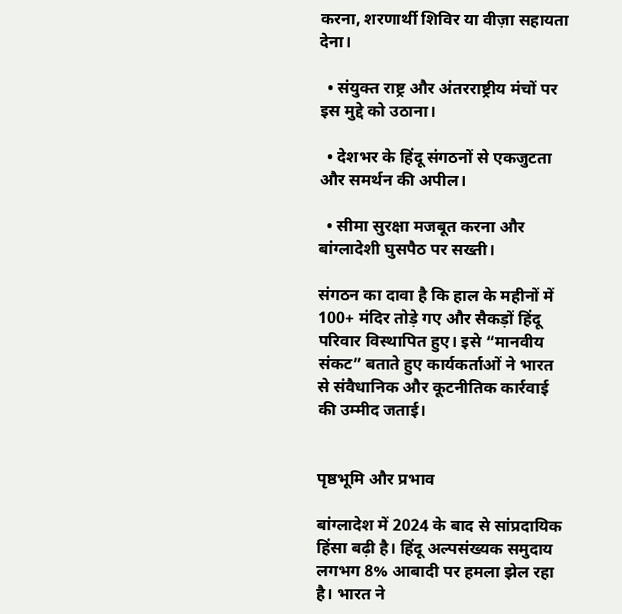करना, शरणार्थी शिविर या वीज़ा सहायता देना।

  • संयुक्त राष्ट्र और अंतरराष्ट्रीय मंचों पर इस मुद्दे को उठाना।

  • देशभर के हिंदू संगठनों से एकजुटता और समर्थन की अपील।

  • सीमा सुरक्षा मजबूत करना और बांग्लादेशी घुसपैठ पर सख्ती।

संगठन का दावा है कि हाल के महीनों में 100+ मंदिर तोड़े गए और सैकड़ों हिंदू परिवार विस्थापित हुए। इसे “मानवीय संकट” बताते हुए कार्यकर्ताओं ने भारत से संवैधानिक और कूटनीतिक कार्रवाई की उम्मीद जताई।


पृष्ठभूमि और प्रभाव

बांग्लादेश में 2024 के बाद से सांप्रदायिक हिंसा बढ़ी है। हिंदू अल्पसंख्यक समुदाय लगभग 8% आबादी पर हमला झेल रहा है। भारत ने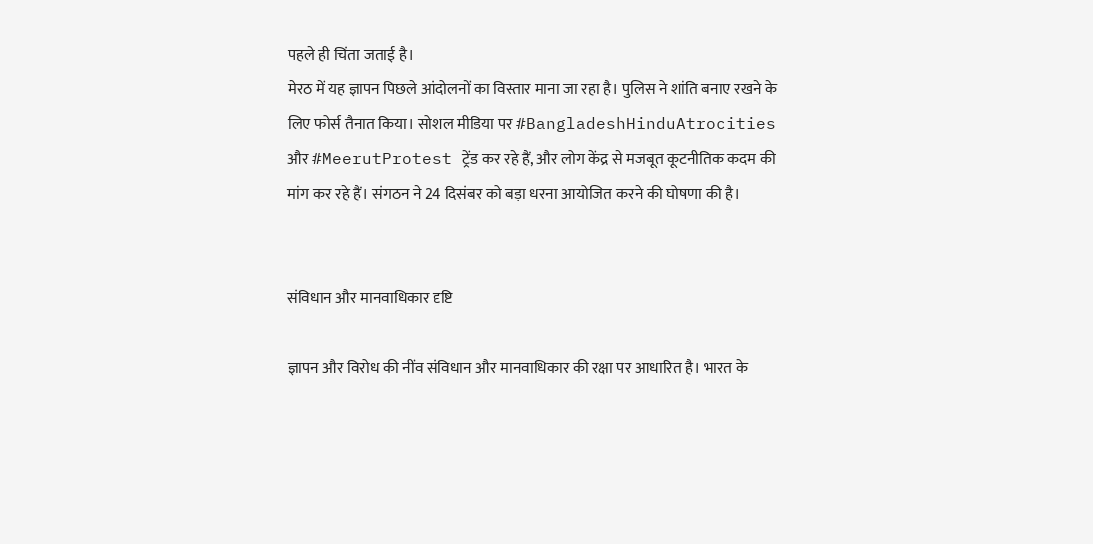पहले ही चिंता जताई है।
मेरठ में यह ज्ञापन पिछले आंदोलनों का विस्तार माना जा रहा है। पुलिस ने शांति बनाए रखने के लिए फोर्स तैनात किया। सोशल मीडिया पर #BangladeshHinduAtrocities और #MeerutProtest ट्रेंड कर रहे हैं, और लोग केंद्र से मजबूत कूटनीतिक कदम की मांग कर रहे हैं। संगठन ने 24 दिसंबर को बड़ा धरना आयोजित करने की घोषणा की है।


संविधान और मानवाधिकार दृष्टि

ज्ञापन और विरोध की नींव संविधान और मानवाधिकार की रक्षा पर आधारित है। भारत के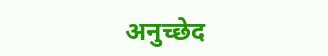अनुच्छेद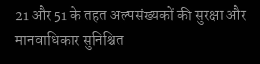21 और 51 के तहत अल्पसंख्यकों की सुरक्षा और मानवाधिकार सुनिश्चित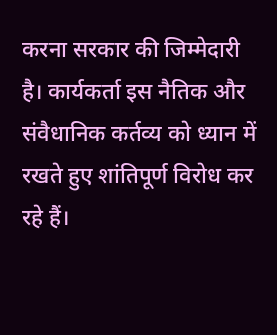करना सरकार की जिम्मेदारी है। कार्यकर्ता इस नैतिक और संवैधानिक कर्तव्य को ध्यान में रखते हुए शांतिपूर्ण विरोध कर रहे हैं।